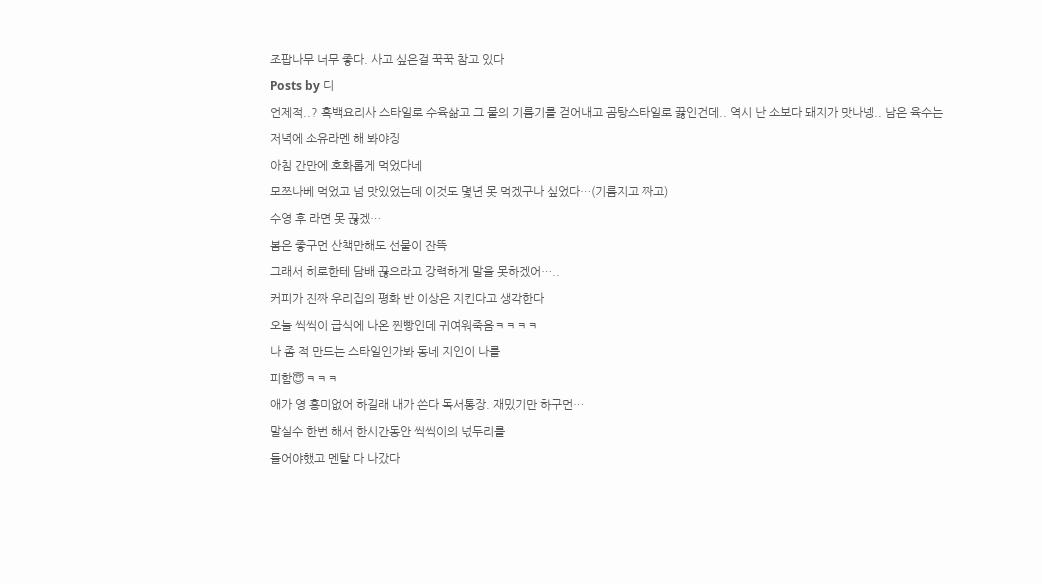조팝나무 너무 좋다. 사고 싶은걸 꾹꾹 참고 있다
Posts by 디
언제적..? 흑백요리사 스타일로 수육삶고 그 물의 기름기를 걷어내고 곰탕스타일로 끓인건데.. 역시 난 소보다 돼지가 맛나넹.. 남은 육수는
저녁에 소유라멘 해 봐야징
아침 간만에 호화롭게 먹었다네
모쯔나베 먹었고 넘 맛있었는데 이것도 몇년 못 먹겠구나 싶었다…(기름지고 짜고)
수영 후 라면 못 끊겠…
봄은 좋구먼 산책만해도 선물이 잔뜩
그래서 히로한테 담배 끊으라고 강력하게 말을 못하겠어…..
커피가 진짜 우리집의 평화 반 이상은 지킨다고 생각한다
오늘 씩씩이 급식에 나온 찐빵인데 귀여워죽음ㅋㅋㅋㅋ
나 좀 적 만드는 스타일인가봐 동네 지인이 나를
피함😇ㅋㅋㅋ
애가 영 흥미없어 하길래 내가 쓴다 독서통장. 재밌기만 하구먼…
말실수 한번 해서 한시간동안 씩씩이의 넋두리를
들어야했고 멘탈 다 나갔다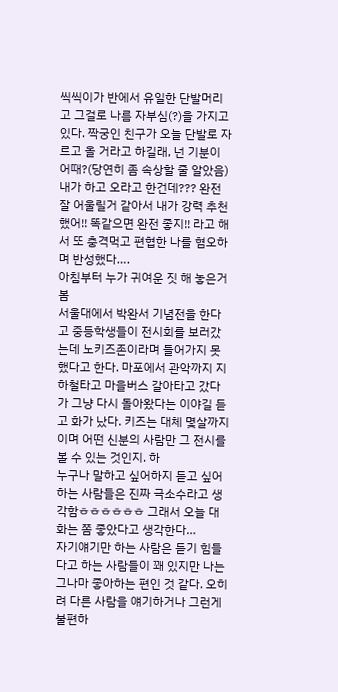씩씩이가 반에서 유일한 단발머리고 그걸로 나름 자부심(?)을 가지고 있다. 짝궁인 친구가 오늘 단발로 자르고 올 거라고 하길래, 넌 기분이 어때?(당연히 좀 속상할 줄 알았음) 내가 하고 오라고 한건데??? 완전 잘 어울릴거 같아서 내가 강력 추천했어!! 똑같으면 완전 좋지!! 라고 해서 또 충격먹고 편협한 나를 혐오하며 반성했다….
아침부터 누가 귀여운 짓 해 놓은거 봄
서울대에서 박완서 기념전을 한다고 중등학생들이 전시회를 보러갔는데 노키즈존이라며 들어가지 못했다고 한다. 마포에서 관악까지 지하철타고 마을버스 갈아타고 갔다가 그냥 다시 돌아왔다는 이야길 듣고 화가 났다. 키즈는 대체 몇살까지이며 어떤 신분의 사람만 그 전시를 볼 수 있는 것인지. 하
누구나 말하고 싶어하지 듣고 싶어하는 사람들은 진짜 극소수라고 생각함ㅎㅎㅎㅎㅎㅎ 그래서 오늘 대화는 쫌 좋았다고 생각한다…
자기얘기만 하는 사람은 듣기 힘들다고 하는 사람들이 꽤 있지만 나는 그나마 좋아하는 편인 것 같다. 오히려 다른 사람을 얘기하거나 그런게 불편하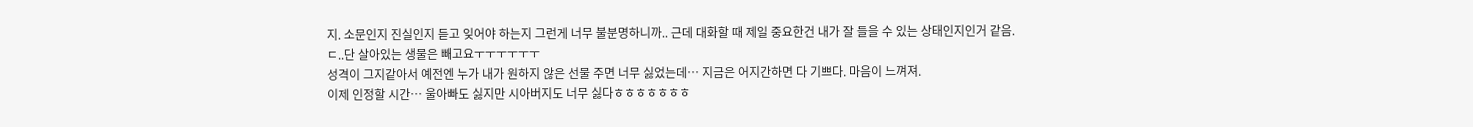지. 소문인지 진실인지 듣고 잊어야 하는지 그런게 너무 불분명하니까.. 근데 대화할 때 제일 중요한건 내가 잘 들을 수 있는 상태인지인거 같음.
ㄷ..단 살아있는 생물은 빼고요ㅜㅜㅜㅜㅜㅜ
성격이 그지같아서 예전엔 누가 내가 원하지 않은 선물 주면 너무 싫었는데… 지금은 어지간하면 다 기쁘다. 마음이 느껴져.
이제 인정할 시간… 울아빠도 싫지만 시아버지도 너무 싫다ㅎㅎㅎㅎㅎㅎㅎ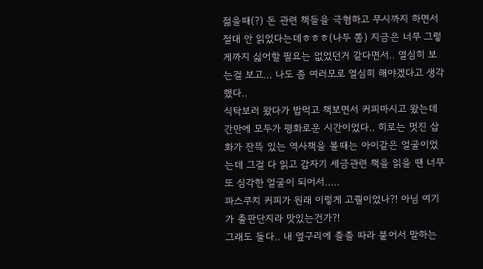젊을때(?) 돈 관련 책들을 극혐하고 무시까지 하면서 절대 안 읽었다는데ㅎㅎㅎ(나두 쫌) 지금은 너무 그렇게까지 싫어할 필요는 없었던거 같다면서.. 열심히 보는걸 보고… 나도 좀 여러모로 열심히 해야겠다고 생각했다..
식탁보러 왔다가 밥먹고 책보면서 커피마시고 왔는데 간만에 모두가 평화로운 시간이었다.. 히로는 멋진 삽화가 잔뜩 있는 역사책을 볼때는 아이같은 얼굴이었는데 그걸 다 읽고 갑자기 세금관련 책을 읽을 땐 너무 또 심각한 얼굴이 되어서…..
파스쿠치 커피가 원래 이렇게 고퀄이었나?! 아님 여기가 출판단지라 맛있는건가?!
그래도 둘다.. 내 옆구리에 졸졸 따라 붙어서 말하는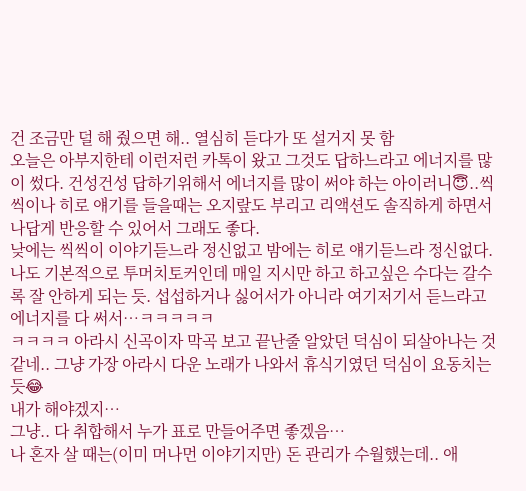건 조금만 덜 해 줬으면 해.. 열심히 듣다가 또 설거지 못 함
오늘은 아부지한테 이런저런 카톡이 왔고 그것도 답하느라고 에너지를 많이 썼다. 건성건성 답하기위해서 에너지를 많이 써야 하는 아이러니😇..씩씩이나 히로 얘기를 들을때는 오지랖도 부리고 리액션도 솔직하게 하면서 나답게 반응할 수 있어서 그래도 좋다.
낮에는 씩씩이 이야기듣느라 정신없고 밤에는 히로 얘기듣느라 정신없다. 나도 기본적으로 투머치토커인데 매일 지시만 하고 하고싶은 수다는 갈수록 잘 안하게 되는 듯. 섭섭하거나 싫어서가 아니라 여기저기서 듣느라고 에너지를 다 써서…ㅋㅋㅋㅋㅋ
ㅋㅋㅋㅋ 아라시 신곡이자 막곡 보고 끝난줄 알았던 덕심이 되살아나는 것 같네.. 그냥 가장 아라시 다운 노래가 나와서 휴식기였던 덕심이 요동치는 듯😂
내가 해야겠지…
그냥.. 다 취합해서 누가 표로 만들어주면 좋겠음…
나 혼자 살 때는(이미 머나먼 이야기지만) 돈 관리가 수월했는데.. 애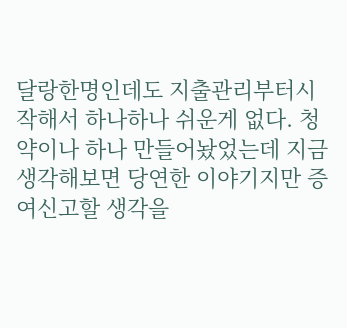달랑한명인데도 지출관리부터시작해서 하나하나 쉬운게 없다. 청약이나 하나 만들어놨었는데 지금 생각해보면 당연한 이야기지만 증여신고할 생각을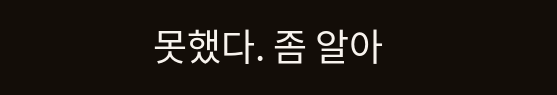못했다. 좀 알아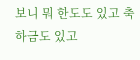보니 뭐 한도도 있고 축하금도 있고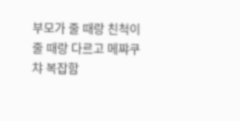부모가 줄 때랑 친척이 줄 때랑 다르고 메쨔쿠챠 복잡함